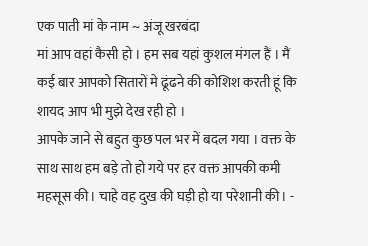एक पाती मां के नाम ~ अंजू खरबंदा
मां आप वहां कैसी हो । हम सब यहां कुशल मंगल हैं । मैं कई बार आपको सितारों मे ढूंढने की कोशिश करती हूं कि शायद आप भी मुझे देख रही हो ।
आपके जाने से बहुत कुछ पल भर में बदल गया । वक्त के साथ साथ हम बड़े तो हो गये पर हर वक्त आपकी कमी महसूस की। चाहे वह दुख की घड़ी हो या परेशानी की। -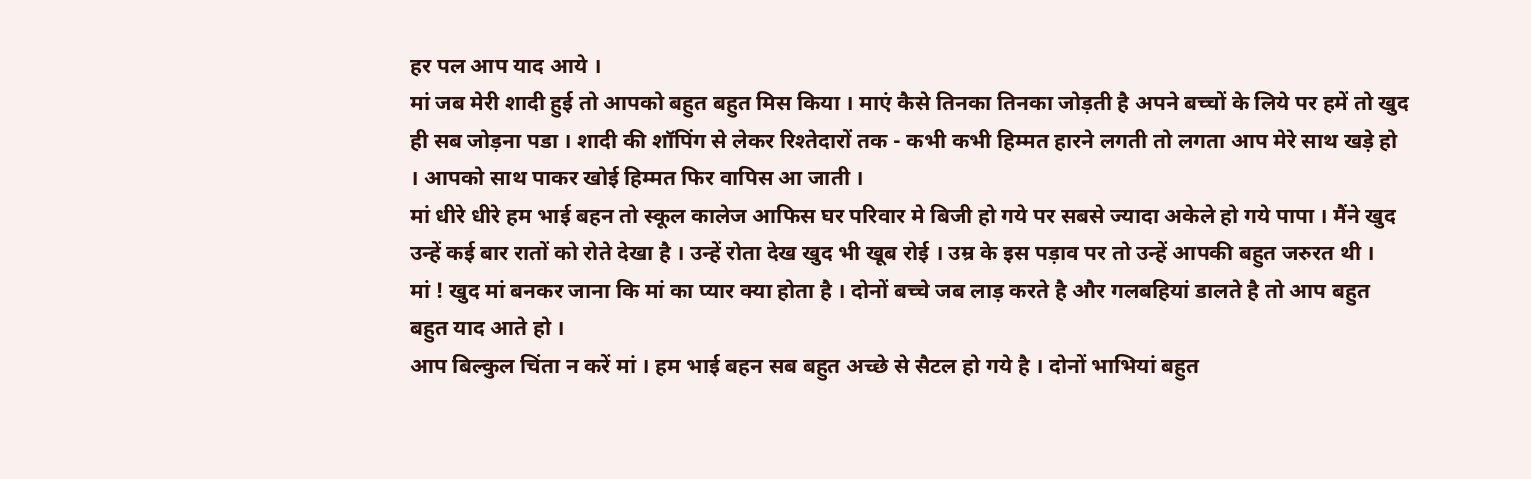हर पल आप याद आये ।
मां जब मेरी शादी हुई तो आपको बहुत बहुत मिस किया । माएं कैसे तिनका तिनका जोड़ती है अपने बच्चों के लिये पर हमें तो खुद ही सब जोड़ना पडा । शादी की शॉपिंग से लेकर रिश्तेदारों तक - कभी कभी हिम्मत हारने लगती तो लगता आप मेरे साथ खड़े हो । आपको साथ पाकर खोई हिम्मत फिर वापिस आ जाती ।
मां धीरे धीरे हम भाई बहन तो स्कूल कालेज आफिस घर परिवार मे बिजी हो गये पर सबसे ज्यादा अकेले हो गये पापा । मैंने खुद उन्हें कई बार रातों को रोते देखा है । उन्हें रोता देख खुद भी खूब रोई । उम्र के इस पड़ाव पर तो उन्हें आपकी बहुत जरुरत थी ।
मां ! खुद मां बनकर जाना कि मां का प्यार क्या होता है । दोनों बच्चे जब लाड़ करते है और गलबहियां डालते है तो आप बहुत बहुत याद आते हो ।
आप बिल्कुल चिंता न करें मां । हम भाई बहन सब बहुत अच्छे से सैटल हो गये है । दोनों भाभियां बहुत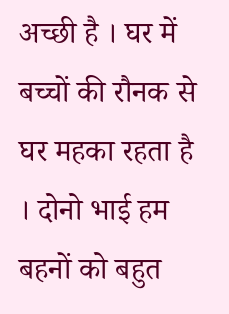अच्छी है । घर में बच्चों की रौनक से घर महका रहता है । दोनो भाई हम बहनों को बहुत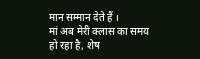मान सम्मान देते हैं ।
मां अब मेरी क्लास का समय हो रहा है, शेष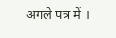अगले पत्र में ।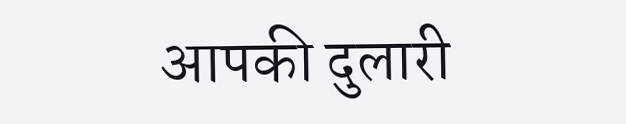आपकी दुलारी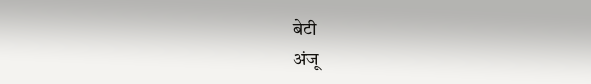बेटी
अंजू